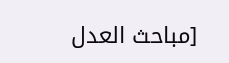[مباحث العدل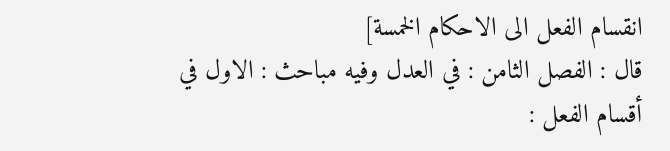انقسام الفعل الى الاحكام الخمسة]
قال : الفصل الثامن : في العدل وفيه مباحث : الاول في أقسام الفعل :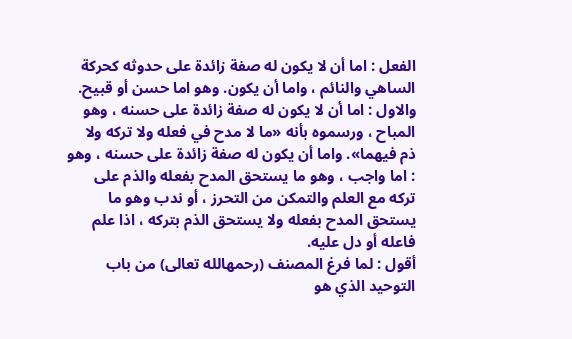الفعل : اما أن لا يكون له صفة زائدة على حدوثه كحركة الساهي والنائم ، واما أن يكون. وهو اما حسن أو قبيح.
والاول : اما أن لا يكون له صفة زائدة على حسنه ، وهو المباح ، ورسموه بأنه «ما لا مدح في فعله ولا تركه ولا ذم فيهما». واما أن يكون له صفة زائدة على حسنه ، وهو : اما واجب ، وهو ما يستحق المدح بفعله والذم على تركه مع العلم والتمكن من التحرز ، أو ندب وهو ما يستحق المدح بفعله ولا يستحق الذم بتركه ، اذا علم فاعله أو دل عليه.
أقول : لما فرغ المصنف (رحمهالله تعالى) من باب التوحيد الذي هو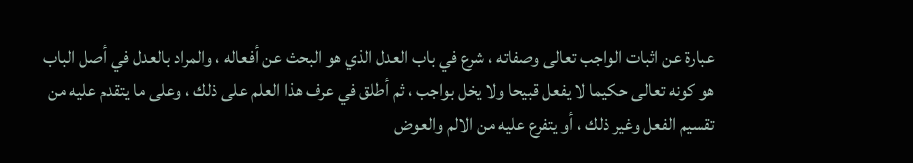عبارة عن اثبات الواجب تعالى وصفاته ، شرع في باب العدل الذي هو البحث عن أفعاله ، والمراد بالعدل في أصل الباب هو كونه تعالى حكيما لا يفعل قبيحا ولا يخل بواجب ، ثم أطلق في عرف هذا العلم على ذلك ، وعلى ما يتقدم عليه من تقسيم الفعل وغير ذلك ، أو يتفرع عليه من الالم والعوض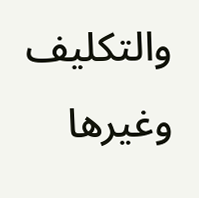والتكليف وغيرها